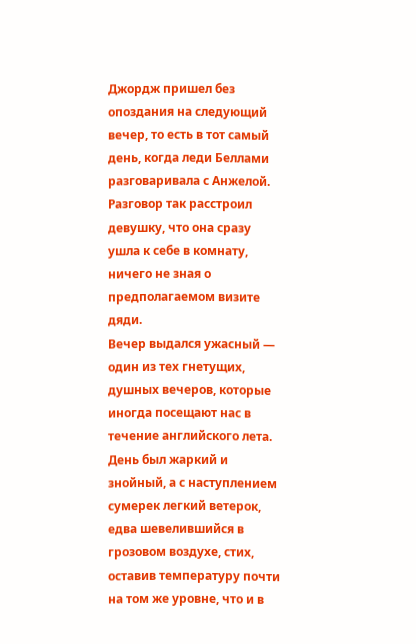Джордж пришел без опоздания на следующий вечер, то есть в тот самый день, когда леди Беллами разговаривала с Анжелой. Разговор так расстроил девушку, что она сразу ушла к себе в комнату, ничего не зная о предполагаемом визите дяди.
Вечер выдался ужасный — один из тех гнетущих, душных вечеров, которые иногда посещают нас в течение английского лета. День был жаркий и знойный, а с наступлением сумерек легкий ветерок, едва шевелившийся в грозовом воздухе, стих, оставив температуру почти на том же уровне, что и в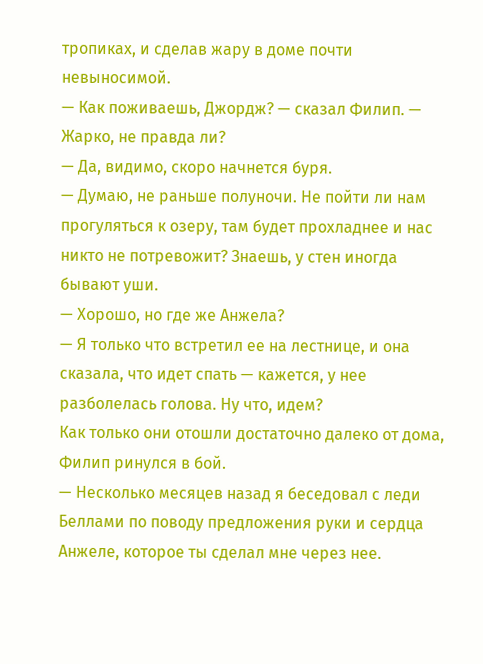тропиках, и сделав жару в доме почти невыносимой.
— Как поживаешь, Джордж? — сказал Филип. — Жарко, не правда ли?
— Да, видимо, скоро начнется буря.
— Думаю, не раньше полуночи. Не пойти ли нам прогуляться к озеру, там будет прохладнее и нас никто не потревожит? Знаешь, у стен иногда бывают уши.
— Хорошо, но где же Анжела?
— Я только что встретил ее на лестнице, и она сказала, что идет спать — кажется, у нее разболелась голова. Ну что, идем?
Как только они отошли достаточно далеко от дома, Филип ринулся в бой.
— Несколько месяцев назад я беседовал с леди Беллами по поводу предложения руки и сердца Анжеле, которое ты сделал мне через нее.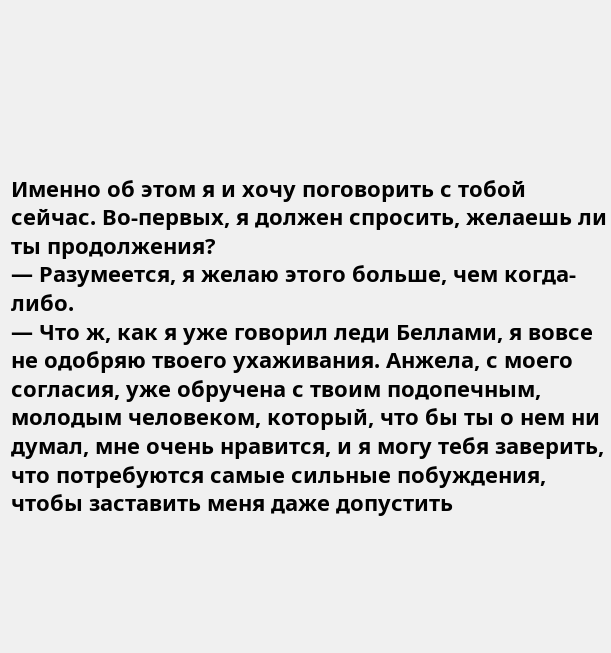Именно об этом я и хочу поговорить с тобой сейчас. Во-первых, я должен спросить, желаешь ли ты продолжения?
— Разумеется, я желаю этого больше, чем когда-либо.
— Что ж, как я уже говорил леди Беллами, я вовсе не одобряю твоего ухаживания. Анжела, с моего согласия, уже обручена с твоим подопечным, молодым человеком, который, что бы ты о нем ни думал, мне очень нравится, и я могу тебя заверить, что потребуются самые сильные побуждения, чтобы заставить меня даже допустить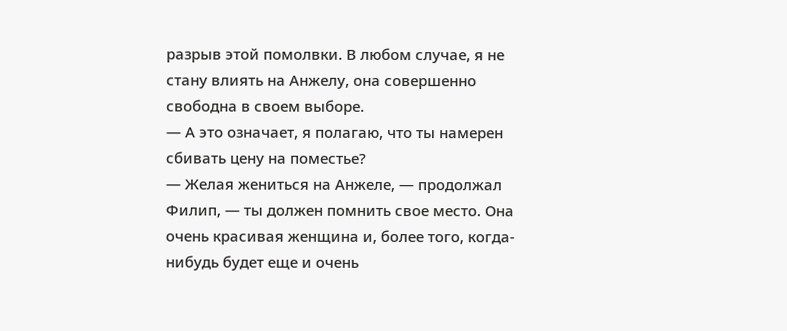разрыв этой помолвки. В любом случае, я не стану влиять на Анжелу, она совершенно свободна в своем выборе.
— А это означает, я полагаю, что ты намерен сбивать цену на поместье?
— Желая жениться на Анжеле, — продолжал Филип, — ты должен помнить свое место. Она очень красивая женщина и, более того, когда-нибудь будет еще и очень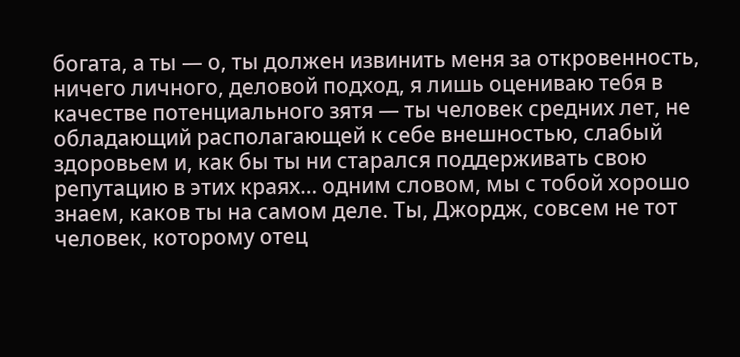богата, а ты — о, ты должен извинить меня за откровенность, ничего личного, деловой подход, я лишь оцениваю тебя в качестве потенциального зятя — ты человек средних лет, не обладающий располагающей к себе внешностью, слабый здоровьем и, как бы ты ни старался поддерживать свою репутацию в этих краях… одним словом, мы с тобой хорошо знаем, каков ты на самом деле. Ты, Джордж, совсем не тот человек, которому отец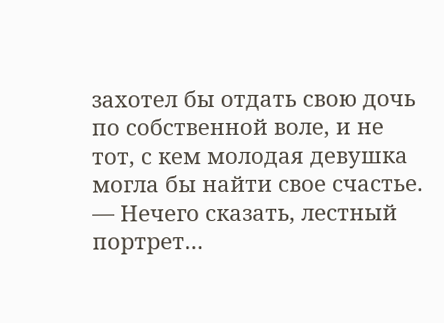захотел бы отдать свою дочь по собственной воле, и не тот, с кем молодая девушка могла бы найти свое счастье.
— Нечего сказать, лестный портрет…